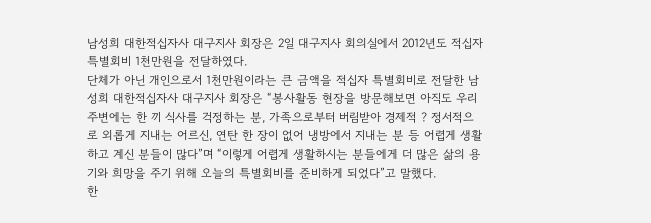남성희 대한적십자사 대구지사 회장은 2일 대구지사 회의실에서 2012년도 적십자 특별회비 1천만원을 전달하였다.
단체가 아닌 개인으로서 1천만원이라는 큰 금액을 적십자 특별회비로 전달한 남성희 대한적십자사 대구지사 회장은 “봉사활동 현장을 방문해보면 아직도 우리 주변에는 한 끼 식사를 걱정하는 분, 가족으로부터 버림받아 경제적 ? 정서적으로 외롭게 지내는 어르신, 연탄 한 장이 없어 냉방에서 지내는 분 등 어렵게 생활하고 계신 분들이 많다”며 “이렇게 어렵게 생활하시는 분들에게 더 많은 삶의 용기와 희망을 주기 위해 오늘의 특별회비를 준비하게 되었다”고 말했다.
한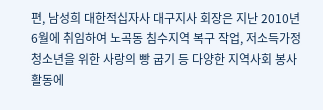편, 남성희 대한적십자사 대구지사 회장은 지난 2010년 6월에 취임하여 노곡동 침수지역 복구 작업, 저소득가정 청소년을 위한 사랑의 빵 굽기 등 다양한 지역사회 봉사활동에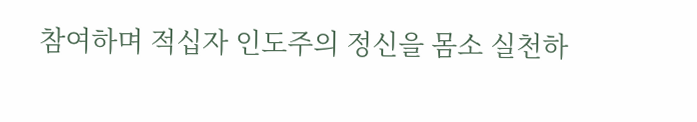참여하며 적십자 인도주의 정신을 몸소 실천하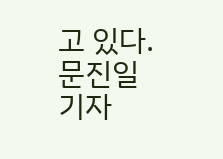고 있다.
문진일 기자